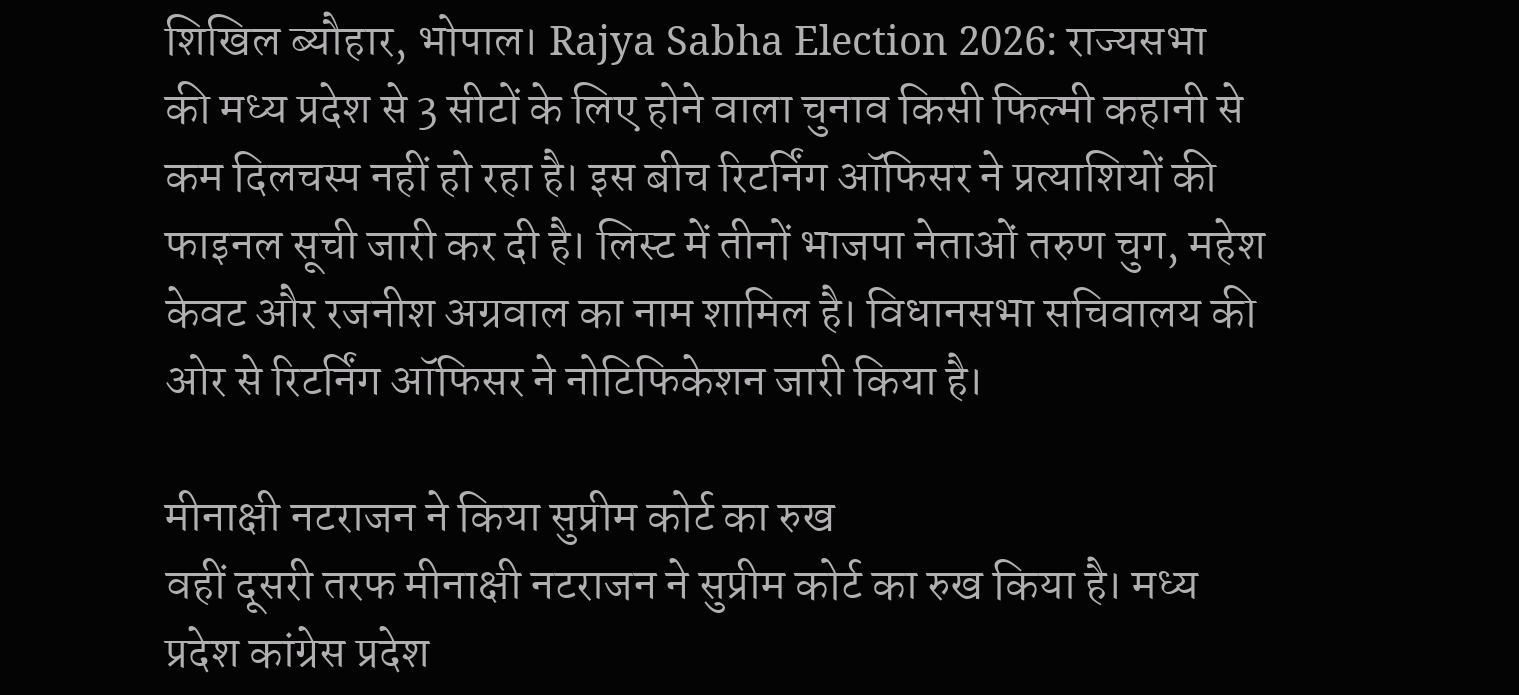शिखिल ब्यौहार, भोपाल। Rajya Sabha Election 2026: राज्यसभा की मध्य प्रदेश से 3 सीटों के लिए होने वाला चुनाव किसी फिल्मी कहानी से कम दिलचस्प नहीं हो रहा है। इस बीच रिटर्निंग ऑफिसर ने प्रत्याशियों की फाइनल सूची जारी कर दी है। लिस्ट में तीनों भाजपा नेताओं तरुण चुग, महेश केवट और रजनीश अग्रवाल का नाम शामिल है। विधानसभा सचिवालय की ओर से रिटर्निंग ऑफिसर ने नोटिफिकेशन जारी किया है।

मीनाक्षी नटराजन ने किया सुप्रीम कोर्ट का रुख
वहीं दूसरी तरफ मीनाक्षी नटराजन ने सुप्रीम कोर्ट का रुख किया है। मध्य प्रदेश कांग्रेस प्रदेश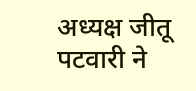अध्यक्ष जीतू पटवारी ने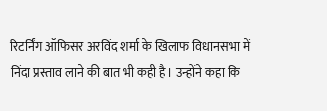रिटर्निंग ऑफिसर अरविंद शर्मा के खिलाफ विधानसभा में निंदा प्रस्ताव लाने की बात भी कही है। उन्होंने कहा कि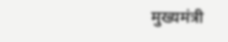मुख्यमंत्री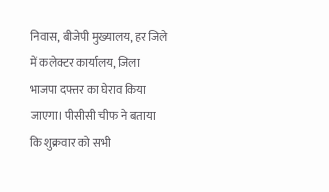निवास, बीजेपी मुख्यालय, हर जिले में कलेक्टर कार्यालय, जिला भाजपा दफ्तर का घेराव किया जाएगा। पीसीसी चीफ ने बताया कि शुक्रवार को सभी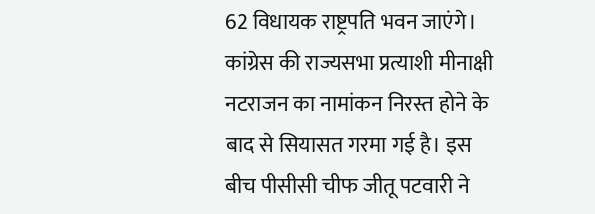62 विधायक राष्ट्रपति भवन जाएंगे।
कांग्रेस की राज्यसभा प्रत्याशी मीनाक्षी नटराजन का नामांकन निरस्त होने के बाद से सियासत गरमा गई है। इस बीच पीसीसी चीफ जीतू पटवारी ने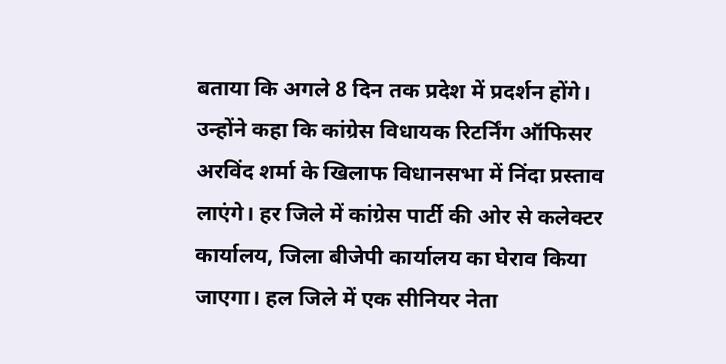बताया कि अगले 8 दिन तक प्रदेश में प्रदर्शन होंगे। उन्होंने कहा कि कांग्रेस विधायक रिटर्निंग ऑफिसर अरविंद शर्मा के खिलाफ विधानसभा में निंदा प्रस्ताव लाएंगे। हर जिले में कांग्रेस पार्टी की ओर से कलेक्टर कार्यालय, जिला बीजेपी कार्यालय का घेराव किया जाएगा। हल जिले में एक सीनियर नेता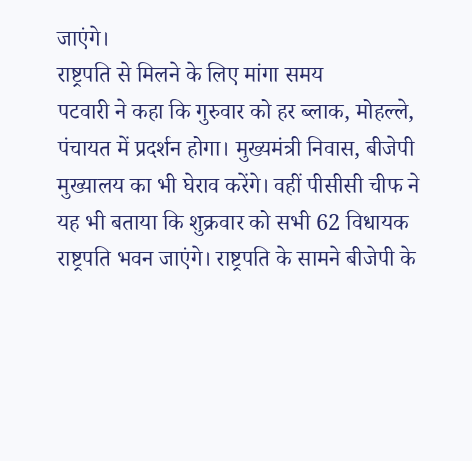जाएंगे।
राष्ट्रपति से मिलने के लिए मांगा समय
पटवारी ने कहा कि गुरुवार को हर ब्लाक, मोहल्ले, पंचायत में प्रदर्शन होगा। मुख्यमंत्री निवास, बीजेपी मुख्यालय का भी घेराव करेंगे। वहीं पीसीसी चीफ ने यह भी बताया कि शुक्रवार को सभी 62 विधायक राष्ट्रपति भवन जाएंगे। राष्ट्रपति के सामने बीजेपी के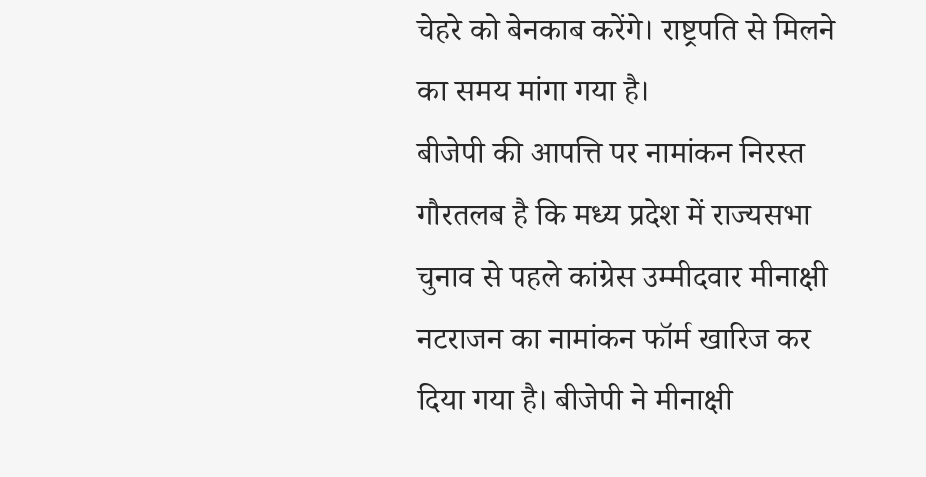चेहरे को बेनकाब करेंगे। राष्ट्रपति से मिलने का समय मांगा गया है।
बीजेपी की आपत्ति पर नामांकन निरस्त
गौरतलब है कि मध्य प्रदेश में राज्यसभा चुनाव से पहले कांग्रेस उम्मीदवार मीनाक्षी नटराजन का नामांकन फॉर्म खारिज कर दिया गया है। बीजेपी ने मीनाक्षी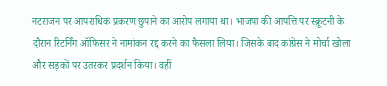नटराजन पर आपराधिक प्रकरण छुपाने का आरोप लगाया था। भाजपा की आपत्ति पर स्क्रूटनी के दौरान रिटर्निंग ऑफिसर ने नामांकन रद्द करने का फैसला लिया। जिसके बाद कांग्रेस ने मोर्चा खोला और सड़कों पर उतरकर प्रदर्शन किया। वहीं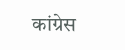कांग्रेस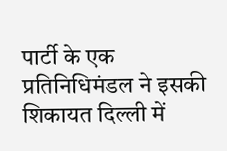पार्टी के एक प्रतिनिधिमंडल ने इसकी शिकायत दिल्ली में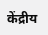केंद्रीय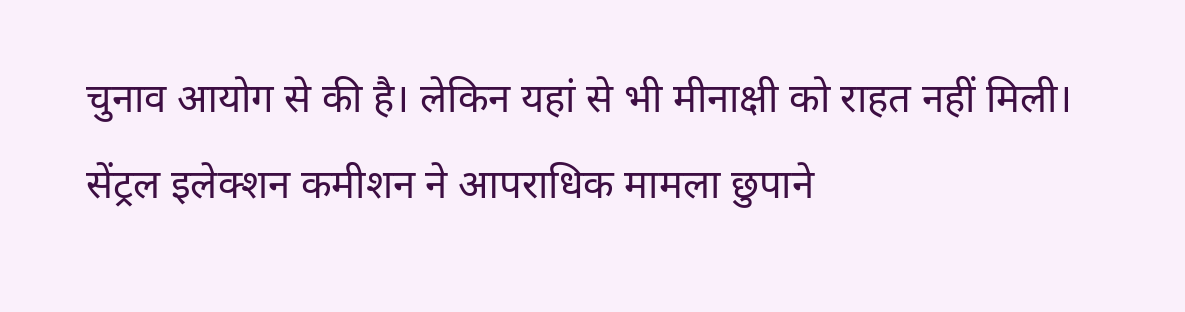चुनाव आयोग से की है। लेकिन यहां से भी मीनाक्षी को राहत नहीं मिली। सेंट्रल इलेक्शन कमीशन ने आपराधिक मामला छुपाने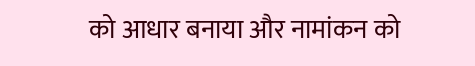को आधार बनाया और नामांकन को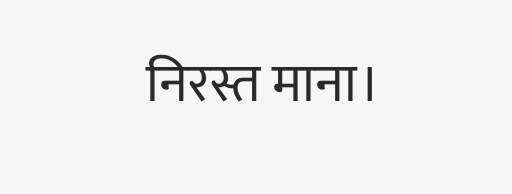निरस्त माना।